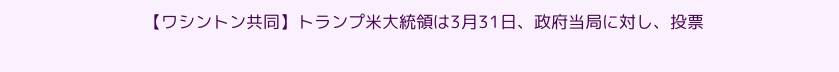【ワシントン共同】トランプ米大統領は3月31日、政府当局に対し、投票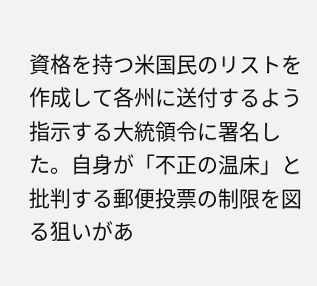資格を持つ米国民のリストを作成して各州に送付するよう指示する大統領令に署名した。自身が「不正の温床」と批判する郵便投票の制限を図る狙いがあ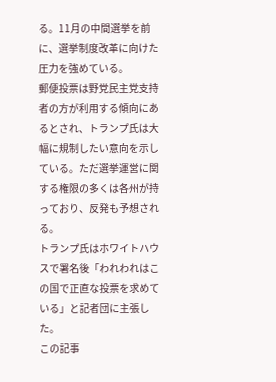る。11月の中間選挙を前に、選挙制度改革に向けた圧力を強めている。
郵便投票は野党民主党支持者の方が利用する傾向にあるとされ、トランプ氏は大幅に規制したい意向を示している。ただ選挙運営に関する権限の多くは各州が持っており、反発も予想される。
トランプ氏はホワイトハウスで署名後「われわれはこの国で正直な投票を求めている」と記者団に主張した。
この記事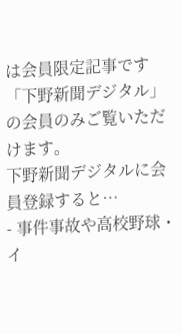は会員限定記事です
「下野新聞デジタル」の会員のみご覧いただけます。
下野新聞デジタルに会員登録すると…
- 事件事故や高校野球・イ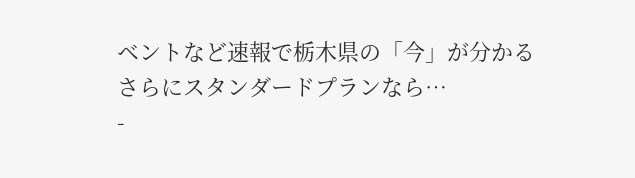ベントなど速報で栃木県の「今」が分かる
さらにスタンダードプランなら…
-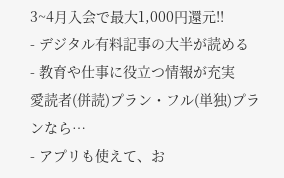3~4月入会で最大1,000円還元!!
- デジタル有料記事の大半が読める
- 教育や仕事に役立つ情報が充実
愛読者(併読)プラン・フル(単独)プランなら…
- アプリも使えて、お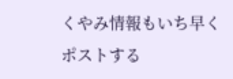くやみ情報もいち早く
ポストする